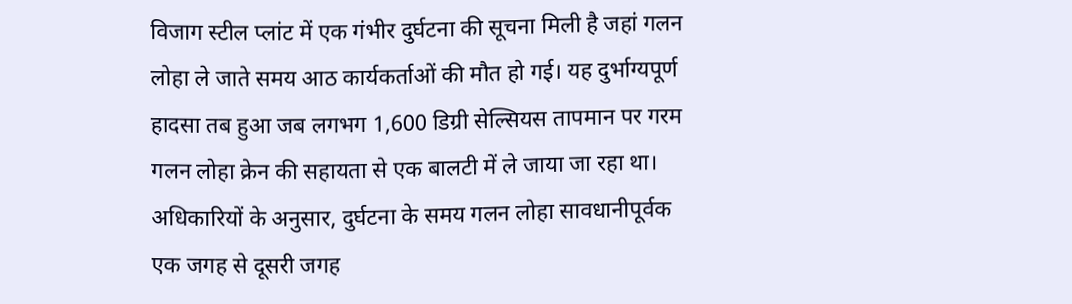विजाग स्टील प्लांट में एक गंभीर दुर्घटना की सूचना मिली है जहां गलन लोहा ले जाते समय आठ कार्यकर्ताओं की मौत हो गई। यह दुर्भाग्यपूर्ण हादसा तब हुआ जब लगभग 1,600 डिग्री सेल्सियस तापमान पर गरम गलन लोहा क्रेन की सहायता से एक बालटी में ले जाया जा रहा था।
अधिकारियों के अनुसार, दुर्घटना के समय गलन लोहा सावधानीपूर्वक एक जगह से दूसरी जगह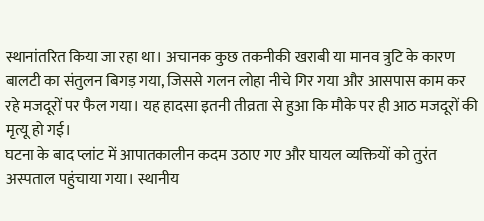स्थानांतरित किया जा रहा था। अचानक कुछ तकनीकी खराबी या मानव त्रुटि के कारण बालटी का संतुलन बिगड़ गया, जिससे गलन लोहा नीचे गिर गया और आसपास काम कर रहे मजदूरों पर फैल गया। यह हादसा इतनी तीव्रता से हुआ कि मौके पर ही आठ मजदूरों की मृत्यू हो गई।
घटना के बाद प्लांट में आपातकालीन कदम उठाए गए और घायल व्यक्तियों को तुरंत अस्पताल पहुंचाया गया। स्थानीय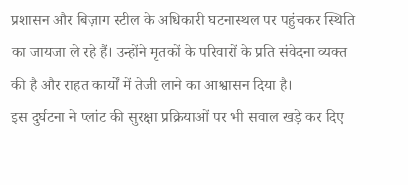प्रशासन और बिज़ाग स्टील के अधिकारी घटनास्थल पर पहुंचकर स्थिति का जायजा ले रहे हैं। उन्होंने मृतकों के परिवारों के प्रति संवेदना व्यक्त की है और राहत कार्यों में तेजी लाने का आश्वासन दिया है।
इस दुर्घटना ने प्लांट की सुरक्षा प्रक्रियाओं पर भी सवाल खड़े कर दिए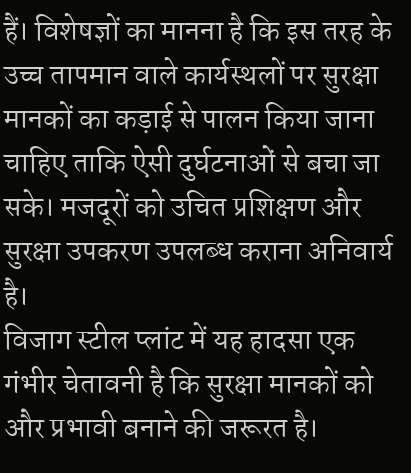हैं। विशेषज्ञों का मानना है कि इस तरह के उच्च तापमान वाले कार्यस्थलों पर सुरक्षा मानकों का कड़ाई से पालन किया जाना चाहिए ताकि ऐसी दुर्घटनाओं से बचा जा सके। मजदूरों को उचित प्रशिक्षण और सुरक्षा उपकरण उपलब्ध कराना अनिवार्य है।
विजाग स्टील प्लांट में यह हादसा एक गंभीर चेतावनी है कि सुरक्षा मानकों को और प्रभावी बनाने की जरूरत है।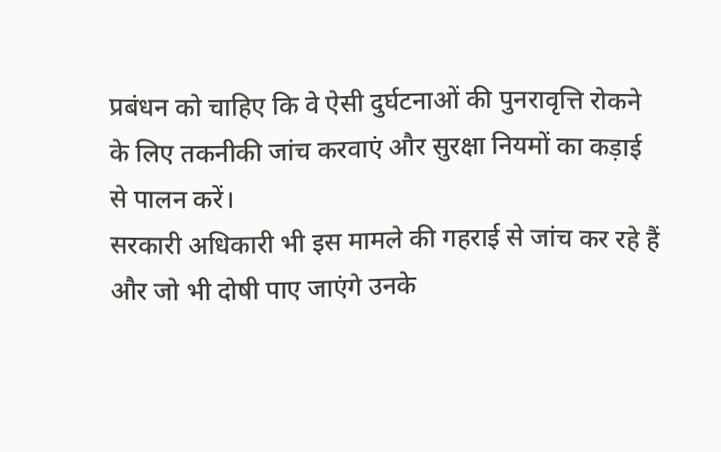प्रबंधन को चाहिए कि वे ऐसी दुर्घटनाओं की पुनरावृत्ति रोकने के लिए तकनीकी जांच करवाएं और सुरक्षा नियमों का कड़ाई से पालन करें।
सरकारी अधिकारी भी इस मामले की गहराई से जांच कर रहे हैं और जो भी दोषी पाए जाएंगे उनके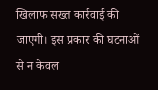खिलाफ सख्त कार्रवाई की जाएगी। इस प्रकार की घटनाओं से न केवल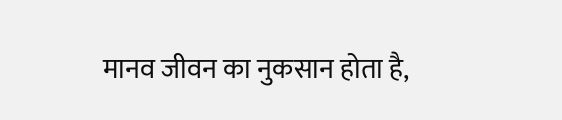मानव जीवन का नुकसान होता है,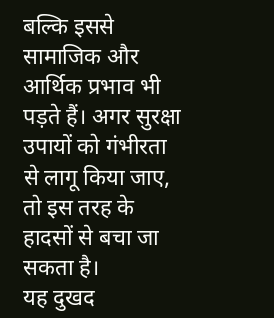बल्कि इससे सामाजिक और आर्थिक प्रभाव भी पड़ते हैं। अगर सुरक्षा उपायों को गंभीरता से लागू किया जाए, तो इस तरह के हादसों से बचा जा सकता है।
यह दुखद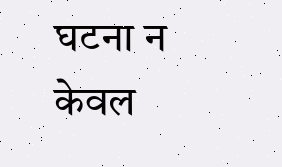घटना न केवल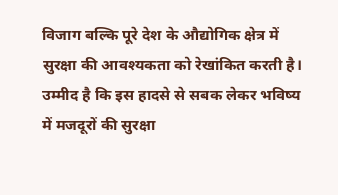विजाग बल्कि पूरे देश के औद्योगिक क्षेत्र में सुरक्षा की आवश्यकता को रेखांकित करती है। उम्मीद है कि इस हादसे से सबक लेकर भविष्य में मजदूरों की सुरक्षा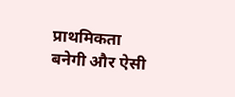प्राथमिकता बनेगी और ऐसी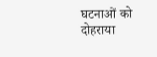घटनाओं को दोहराया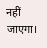नहीं जाएगा।